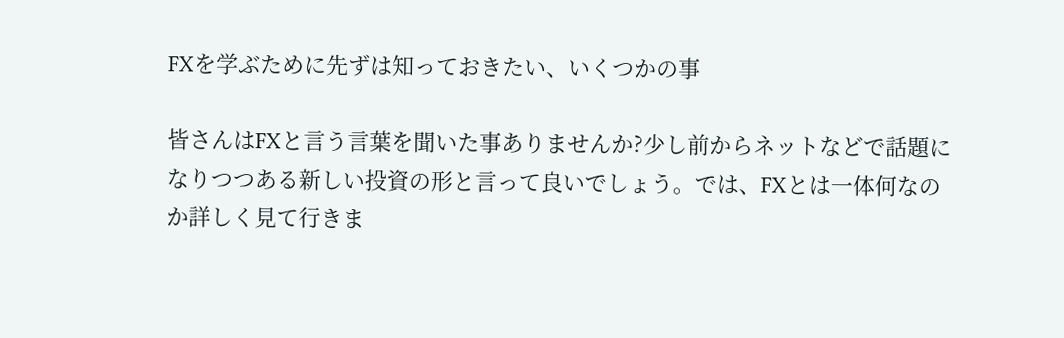FXを学ぶために先ずは知っておきたい、いくつかの事

皆さんはFXと言う言葉を聞いた事ありませんか?少し前からネットなどで話題になりつつある新しい投資の形と言って良いでしょう。では、FXとは一体何なのか詳しく見て行きま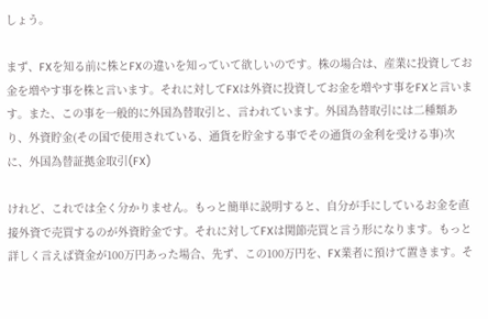しょう。

まず、FXを知る前に株とFXの違いを知っていて欲しいのです。株の場合は、産業に投資してお金を増やす事を株と言います。それに対してFXは外資に投資してお金を増やす事をFXと言います。また、この事を一般的に外国為替取引と、言われています。外国為替取引には二種類あり、外資貯金(その国で使用されている、通貨を貯金する事でその通貨の金利を受ける事)次に、外国為替証拠金取引(FX)

けれど、これでは全く分かりません。もっと簡単に説明すると、自分が手にしているお金を直接外資で売買するのが外資貯金です。それに対してFXは関節売買と言う形になります。もっと詳しく言えば資金が100万円あった場合、先ず、この100万円を、FX業者に預けて置きます。そ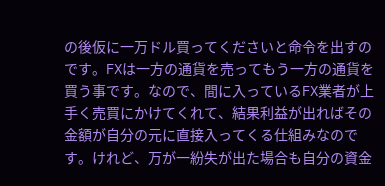の後仮に一万ドル買ってくださいと命令を出すのです。FXは一方の通貨を売ってもう一方の通貨を買う事です。なので、間に入っているFX業者が上手く売買にかけてくれて、結果利益が出ればその金額が自分の元に直接入ってくる仕組みなのです。けれど、万が一紛失が出た場合も自分の資金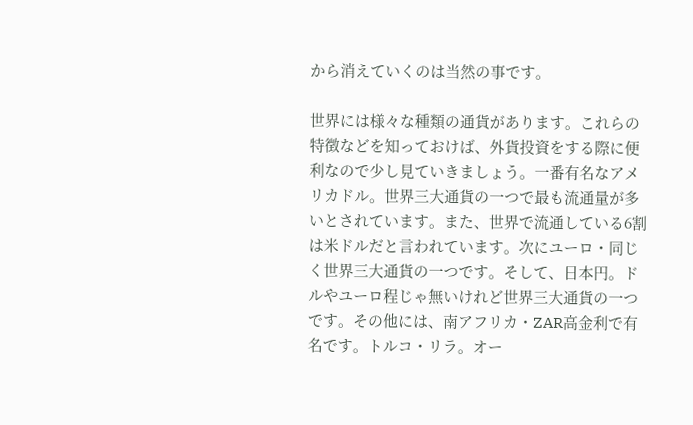から消えていくのは当然の事です。

世界には様々な種類の通貨があります。これらの特徴などを知っておけば、外貨投資をする際に便利なので少し見ていきましょう。一番有名なアメリカドル。世界三大通貨の一つで最も流通量が多いとされています。また、世界で流通している6割は米ドルだと言われています。次にユーロ・同じく世界三大通貨の一つです。そして、日本円。ドルやユーロ程じゃ無いけれど世界三大通貨の一つです。その他には、南アフリカ・ZAR高金利で有名です。トルコ・リラ。オー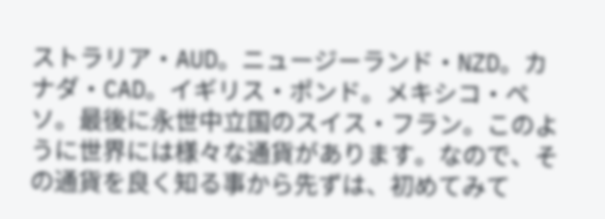ストラリア・AUD。ニュージーランド・NZD。カナダ・CAD。イギリス・ポンド。メキシコ・ペソ。最後に永世中立国のスイス・フラン。このように世界には様々な通貨があります。なので、その通貨を良く知る事から先ずは、初めてみて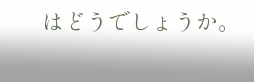はどうでしょうか。